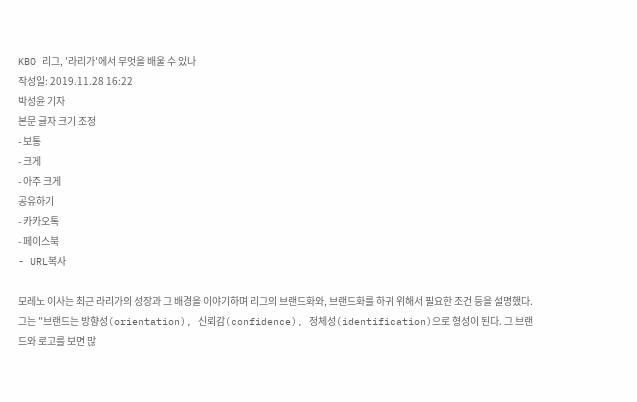KBO 리그, '라리가'에서 무엇을 배울 수 있나
작성일: 2019.11.28 16:22
박성윤 기자
본문 글자 크기 조정
- 보통
- 크게
- 아주 크게
공유하기
- 카카오톡
- 페이스북
- URL복사

모레노 이사는 최근 라리가의 성장과 그 배경을 이야기하며 리그의 브랜드화와, 브랜드화를 하귀 위해서 필요한 조건 등을 설명했다.
그는 "브랜드는 방향성(orientation), 신뢰감(confidence), 정체성(identification)으로 형성이 된다. 그 브랜드와 로고를 보면 많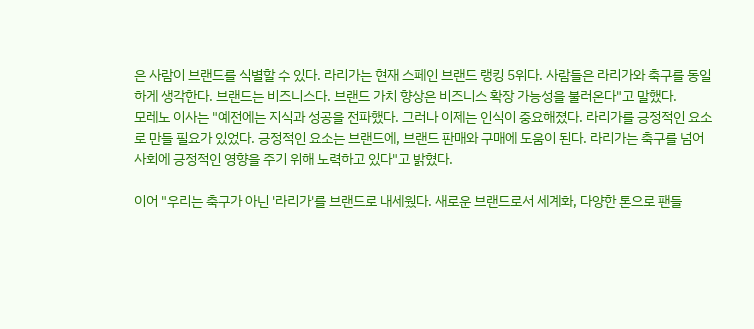은 사람이 브랜드를 식별할 수 있다. 라리가는 현재 스페인 브랜드 랭킹 5위다. 사람들은 라리가와 축구를 동일하게 생각한다. 브랜드는 비즈니스다. 브랜드 가치 향상은 비즈니스 확장 가능성을 불러온다"고 말했다.
모레노 이사는 "예전에는 지식과 성공을 전파했다. 그러나 이제는 인식이 중요해졌다. 라리가를 긍정적인 요소로 만들 필요가 있었다. 긍정적인 요소는 브랜드에, 브랜드 판매와 구매에 도움이 된다. 라리가는 축구를 넘어 사회에 긍정적인 영향을 주기 위해 노력하고 있다"고 밝혔다.

이어 "우리는 축구가 아닌 '라리가'를 브랜드로 내세웠다. 새로운 브랜드로서 세계화, 다양한 톤으로 팬들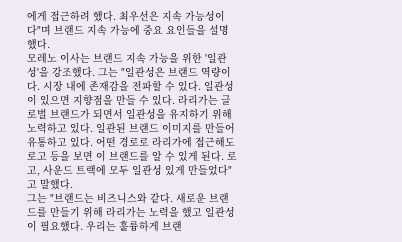에게 접근하려 했다. 최우선은 지속 가능성이다"며 브랜드 지속 가능에 중요 요인들을 설명했다.
모레노 이사는 브랜드 지속 가능을 위한 '일관성'을 강조했다. 그는 "일관성은 브랜드 역량이다. 시장 내에 존재감을 전파할 수 있다. 일관성이 있으면 지향점을 만들 수 있다. 라리가는 글로벌 브랜드가 되면서 일관성을 유지하기 위해 노력하고 있다. 일관된 브랜드 이미지를 만들어 유통하고 있다. 어떤 경로로 라리가에 접근해도 로고 등을 보면 이 브랜드를 알 수 있게 된다. 로고, 사운드 트랙에 모두 일관성 있게 만들었다"고 말했다.
그는 "브랜드는 비즈니스와 같다. 새로운 브랜드를 만들기 위해 라리가는 노력을 했고 일관성이 필요했다. 우리는 훌륭하게 브랜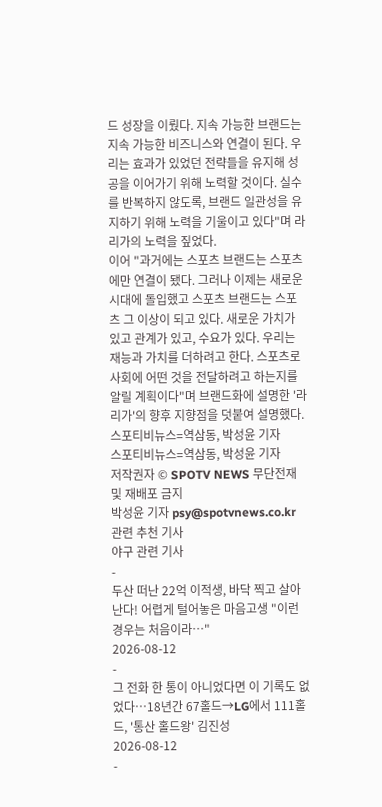드 성장을 이뤘다. 지속 가능한 브랜드는 지속 가능한 비즈니스와 연결이 된다. 우리는 효과가 있었던 전략들을 유지해 성공을 이어가기 위해 노력할 것이다. 실수를 반복하지 않도록, 브랜드 일관성을 유지하기 위해 노력을 기울이고 있다"며 라리가의 노력을 짚었다.
이어 "과거에는 스포츠 브랜드는 스포츠에만 연결이 됐다. 그러나 이제는 새로운 시대에 돌입했고 스포츠 브랜드는 스포츠 그 이상이 되고 있다. 새로운 가치가 있고 관계가 있고, 수요가 있다. 우리는 재능과 가치를 더하려고 한다. 스포츠로 사회에 어떤 것을 전달하려고 하는지를 알릴 계획이다"며 브랜드화에 설명한 '라리가'의 향후 지향점을 덧붙여 설명했다.
스포티비뉴스=역삼동, 박성윤 기자
스포티비뉴스=역삼동, 박성윤 기자
저작권자 © SPOTV NEWS 무단전재 및 재배포 금지
박성윤 기자 psy@spotvnews.co.kr
관련 추천 기사
야구 관련 기사
-
두산 떠난 22억 이적생, 바닥 찍고 살아난다! 어렵게 털어놓은 마음고생 "이런 경우는 처음이라…"
2026-08-12
-
그 전화 한 통이 아니었다면 이 기록도 없었다…18년간 67홀드→LG에서 111홀드, '통산 홀드왕' 김진성
2026-08-12
-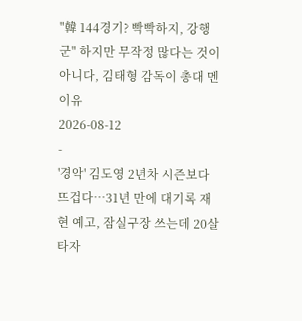"韓 144경기? 빡빡하지, 강행군" 하지만 무작정 많다는 것이 아니다, 김태형 감독이 총대 멘 이유
2026-08-12
-
'경악' 김도영 2년차 시즌보다 뜨겁다…31년 만에 대기록 재현 예고, 잠실구장 쓰는데 20살 타자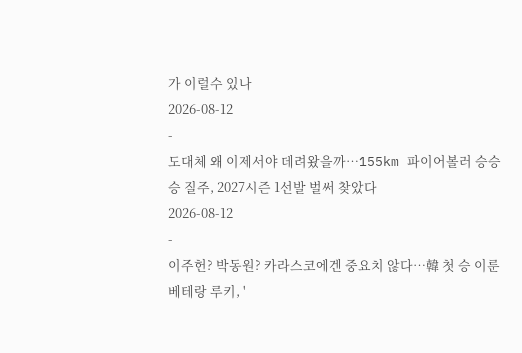가 이럴수 있나
2026-08-12
-
도대체 왜 이제서야 데려왔을까…155km 파이어볼러 승승승 질주, 2027시즌 1선발 벌써 찾았다
2026-08-12
-
이주헌? 박동원? 카라스코에겐 중요치 않다…韓 첫 승 이룬 베테랑 루키, '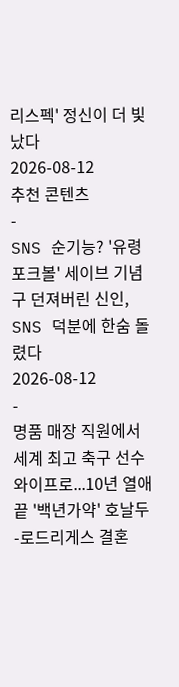리스펙' 정신이 더 빛났다
2026-08-12
추천 콘텐츠
-
SNS 순기능? '유령 포크볼' 세이브 기념구 던져버린 신인, SNS 덕분에 한숨 돌렸다
2026-08-12
-
명품 매장 직원에서 세계 최고 축구 선수 와이프로...10년 열애 끝 '백년가약' 호날두-로드리게스 결혼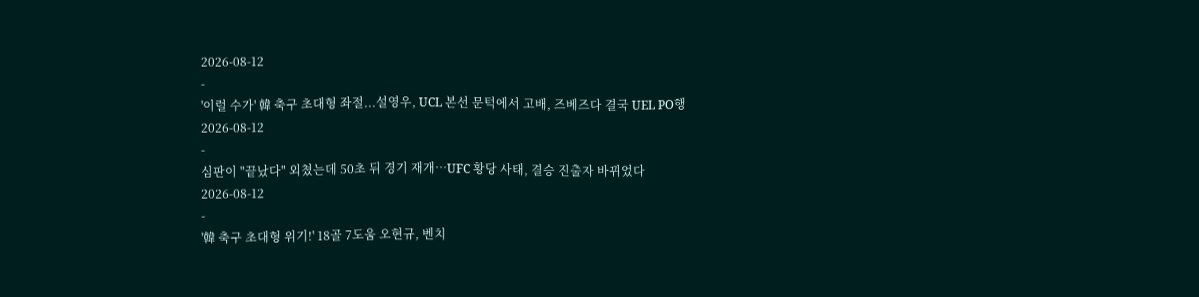2026-08-12
-
'이럴 수가' 韓 축구 초대형 좌절...설영우, UCL 본선 문턱에서 고배, 즈베즈다 결국 UEL PO행
2026-08-12
-
심판이 "끝났다" 외쳤는데 50초 뒤 경기 재개…UFC 황당 사태, 결승 진출자 바뀌었다
2026-08-12
-
'韓 축구 초대형 위기!' 18골 7도움 오현규, 벤치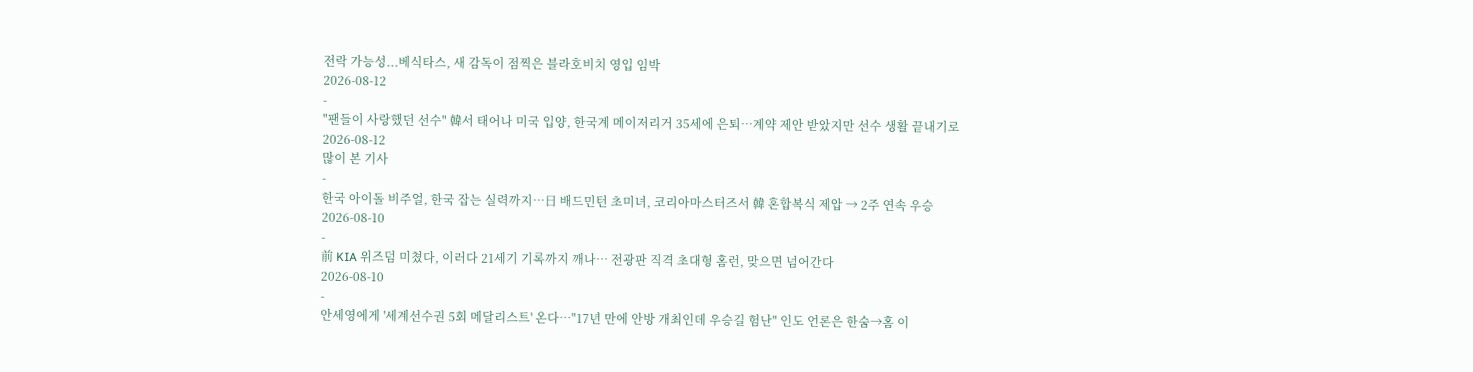전락 가능성...베식타스, 새 감독이 점찍은 블라호비치 영입 임박
2026-08-12
-
"팬들이 사랑했던 선수" 韓서 태어나 미국 입양, 한국계 메이저리거 35세에 은퇴…계약 제안 받았지만 선수 생활 끝내기로
2026-08-12
많이 본 기사
-
한국 아이돌 비주얼, 한국 잡는 실력까지…日 배드민턴 초미녀, 코리아마스터즈서 韓 혼합복식 제압 → 2주 연속 우승
2026-08-10
-
前 KIA 위즈덤 미쳤다, 이러다 21세기 기록까지 깨나… 전광판 직격 초대형 홈런, 맞으면 넘어간다
2026-08-10
-
안세영에게 '세계선수권 5회 메달리스트' 온다…"17년 만에 안방 개최인데 우승길 험난" 인도 언론은 한숨→홈 이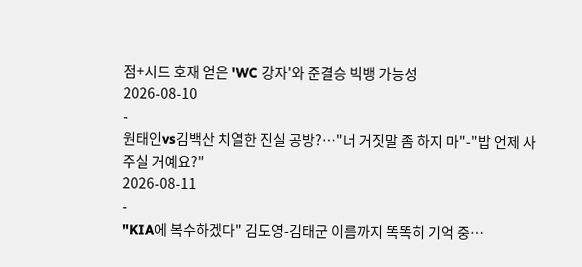점+시드 호재 얻은 'WC 강자'와 준결승 빅뱅 가능성
2026-08-10
-
원태인vs김백산 치열한 진실 공방?…"너 거짓말 좀 하지 마"-"밥 언제 사주실 거예요?"
2026-08-11
-
"KIA에 복수하겠다" 김도영-김태군 이름까지 똑똑히 기억 중…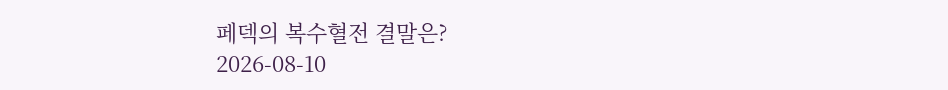페덱의 복수혈전 결말은?
2026-08-10